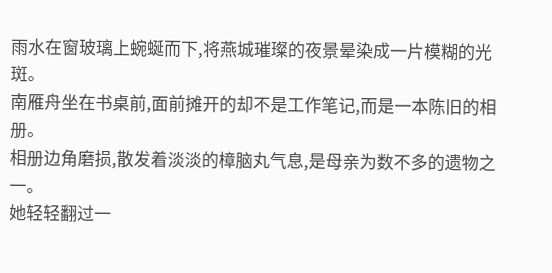雨水在窗玻璃上蜿蜒而下,将燕城璀璨的夜景晕染成一片模糊的光斑。
南雁舟坐在书桌前,面前摊开的却不是工作笔记,而是一本陈旧的相册。
相册边角磨损,散发着淡淡的樟脑丸气息,是母亲为数不多的遗物之一。
她轻轻翻过一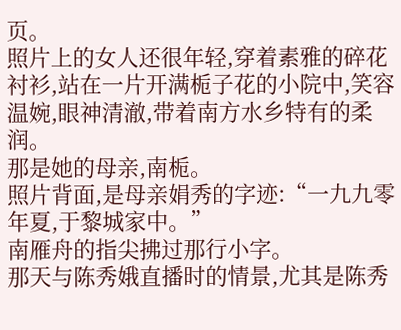页。
照片上的女人还很年轻,穿着素雅的碎花衬衫,站在一片开满栀子花的小院中,笑容温婉,眼神清澈,带着南方水乡特有的柔润。
那是她的母亲,南栀。
照片背面,是母亲娟秀的字迹:“一九九零年夏,于黎城家中。”
南雁舟的指尖拂过那行小字。
那天与陈秀娥直播时的情景,尤其是陈秀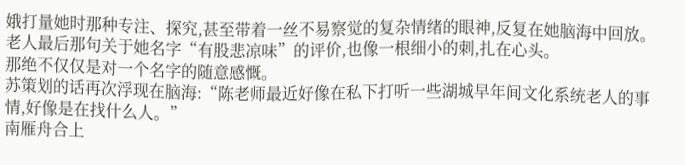娥打量她时那种专注、探究,甚至带着一丝不易察觉的复杂情绪的眼神,反复在她脑海中回放。
老人最后那句关于她名字“有股悲凉味”的评价,也像一根细小的刺,扎在心头。
那绝不仅仅是对一个名字的随意感慨。
苏策划的话再次浮现在脑海:“陈老师最近好像在私下打听一些湖城早年间文化系统老人的事情,好像是在找什么人。”
南雁舟合上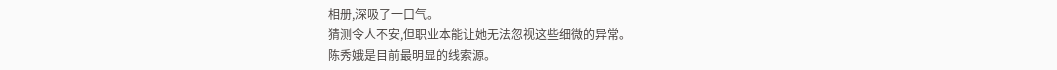相册,深吸了一口气。
猜测令人不安,但职业本能让她无法忽视这些细微的异常。
陈秀娥是目前最明显的线索源。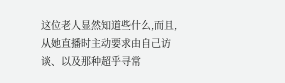这位老人显然知道些什么,而且,从她直播时主动要求由自己访谈、以及那种超乎寻常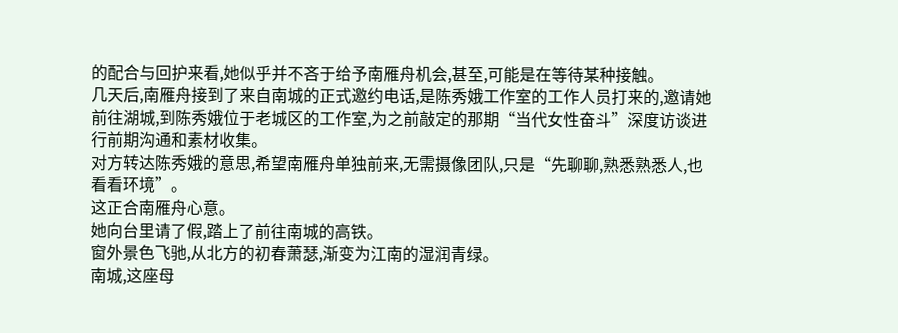的配合与回护来看,她似乎并不吝于给予南雁舟机会,甚至,可能是在等待某种接触。
几天后,南雁舟接到了来自南城的正式邀约电话,是陈秀娥工作室的工作人员打来的,邀请她前往湖城,到陈秀娥位于老城区的工作室,为之前敲定的那期“当代女性奋斗”深度访谈进行前期沟通和素材收集。
对方转达陈秀娥的意思,希望南雁舟单独前来,无需摄像团队,只是“先聊聊,熟悉熟悉人,也看看环境”。
这正合南雁舟心意。
她向台里请了假,踏上了前往南城的高铁。
窗外景色飞驰,从北方的初春萧瑟,渐变为江南的湿润青绿。
南城,这座母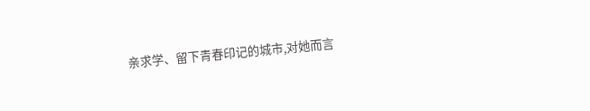亲求学、留下青春印记的城市,对她而言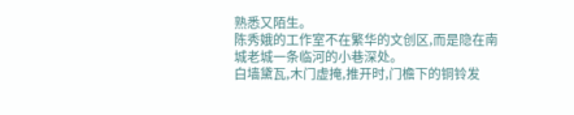熟悉又陌生。
陈秀娥的工作室不在繁华的文创区,而是隐在南城老城一条临河的小巷深处。
白墙黛瓦,木门虚掩,推开时,门檐下的铜铃发